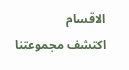الاقسام
اكتشف مجموعتنا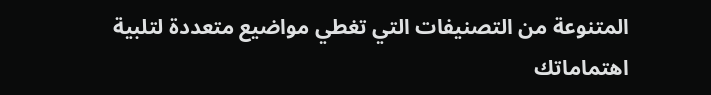المتنوعة من التصنيفات التي تغطي مواضيع متعددة لتلبية اهتماماتك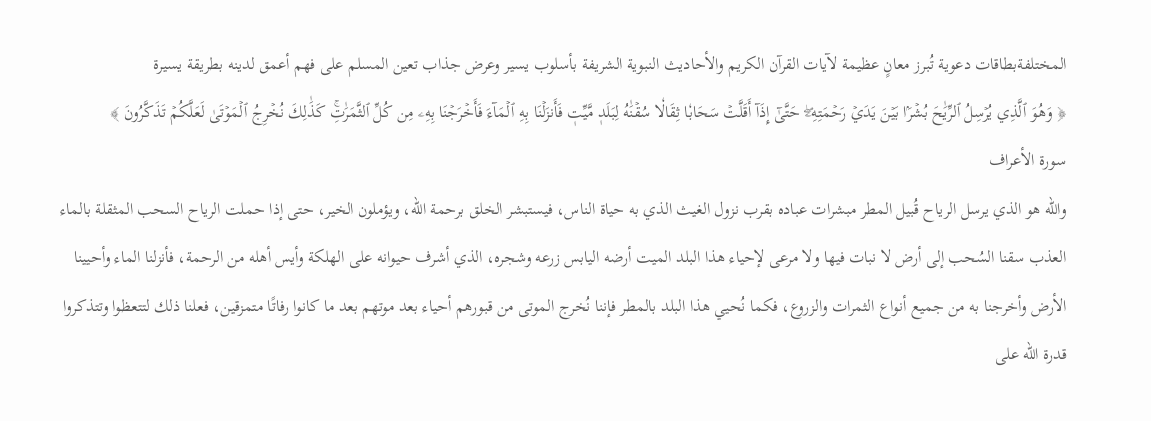المختلفةبطاقات دعوية تُبرز معانٍ عظيمة لآيات القرآن الكريم والأحاديث النبوية الشريفة بأسلوب يسير وعرض جذاب تعين المسلم على فهم أعمق لدينه بطريقة يسيرة
﴿ وَهُوَ ٱلَّذِي يُرۡسِلُ ٱلرِّيَٰحَ بُشۡرَۢا بَيۡنَ يَدَيۡ رَحۡمَتِهِۦۖ حَتَّىٰٓ إِذَآ أَقَلَّتۡ سَحَابٗا ثِقَالٗا سُقۡنَٰهُ لِبَلَدٖ مَّيِّتٖ فَأَنزَلۡنَا بِهِ ٱلۡمَآءَ فَأَخۡرَجۡنَا بِهِۦ مِن كُلِّ ٱلثَّمَرَٰتِۚ كَذَٰلِكَ نُخۡرِجُ ٱلۡمَوۡتَىٰ لَعَلَّكُمۡ تَذَكَّرُونَ ﴾
سورة الأعراف
والله هو الذي يرسل الرياح قُبيل المطر مبشرات عباده بقرب نزول الغيث الذي به حياة الناس، فيستبشر الخلق برحمة الله، ويؤملون الخير، حتى إذا حملت الرياح السحب المثقلة بالماء العذب سقنا السُحب إلى أرض لا نبات فيها ولا مرعى لإحياء هذا البلد الميت أرضه اليابس زرعه وشجره، الذي أشرف حيوانه على الهلكة وأيس أهله من الرحمة، فأنزلنا الماء وأحيينا الأرض وأخرجنا به من جميع أنواع الثمرات والزروع، فكما نُحيي هذا البلد بالمطر فإننا نُخرج الموتى من قبورهم أحياء بعد موتهم بعد ما كانوا رفاتًا متمزقين، فعلنا ذلك لتتعظوا وتتذكروا قدرة الله على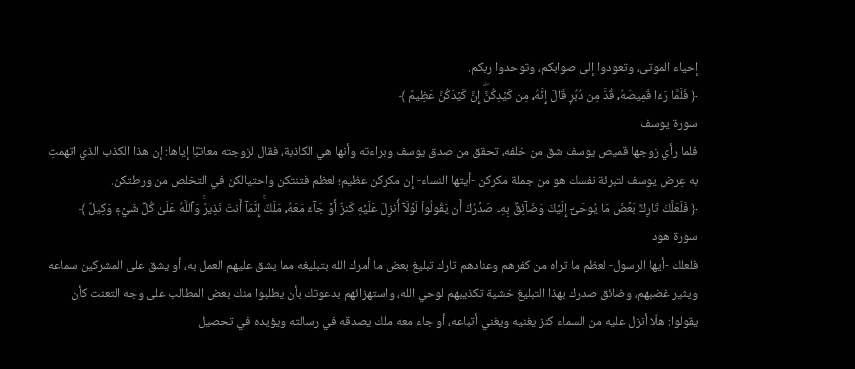إحياء الموتى، وتعودوا إلى صوابكم، وتوحدوا ربكم.
﴿ فَلَمَّا رَءَا قَمِيصَهُۥ قُدَّ مِن دُبُرٖ قَالَ إِنَّهُۥ مِن كَيۡدِكُنَّۖ إِنَّ كَيۡدَكُنَّ عَظِيمٞ ﴾
سورة يوسف
فلما رأي زوجها قميص يوسف شق من خلفه، تحقق من صدق يوسف وبراءته وأنها هي الكاذبة، فقال لزوجته معاتبًا إياها: إن هذا الكذب الذي اتهمتِ به عِرض يوسف لتبرئة نفسك هو من جملة مكركن -أيتها النساء- إن مكركن عظيم؛ لعظم فتنتكن واحتيالكن في التخلص من ورطتكن.
﴿ فَلَعَلَّكَ تَارِكُۢ بَعۡضَ مَا يُوحَىٰٓ إِلَيۡكَ وَضَآئِقُۢ بِهِۦ صَدۡرُكَ أَن يَقُولُواْ لَوۡلَآ أُنزِلَ عَلَيۡهِ كَنزٌ أَوۡ جَآءَ مَعَهُۥ مَلَكٌۚ إِنَّمَآ أَنتَ نَذِيرٞۚ وَٱللَّهُ عَلَىٰ كُلِّ شَيۡءٖ وَكِيلٌ ﴾
سورة هود
فلعلك -أيها الرسول- لعظم ما تراه من كفرهم وعنادهم تارك تبليغ بعض ما أمرك الله بتبليغه مما يشق عليهم العمل به، أو يشق على المشركين سماعه ويثير غضبهم، وضائق صدرك بهذا التبليغ خشية تكذيبهم لوحي الله، واستهزائهم بدعوتك بأن يطلبوا منك بعض المطالب على وجه التعنت كأن يقولوا: هلّا أنزل عليه من السماء كنز يغنيه ويغني أتباعه، أو جاء معه ملك يصدقه في رسالته ويؤيده في تحصيل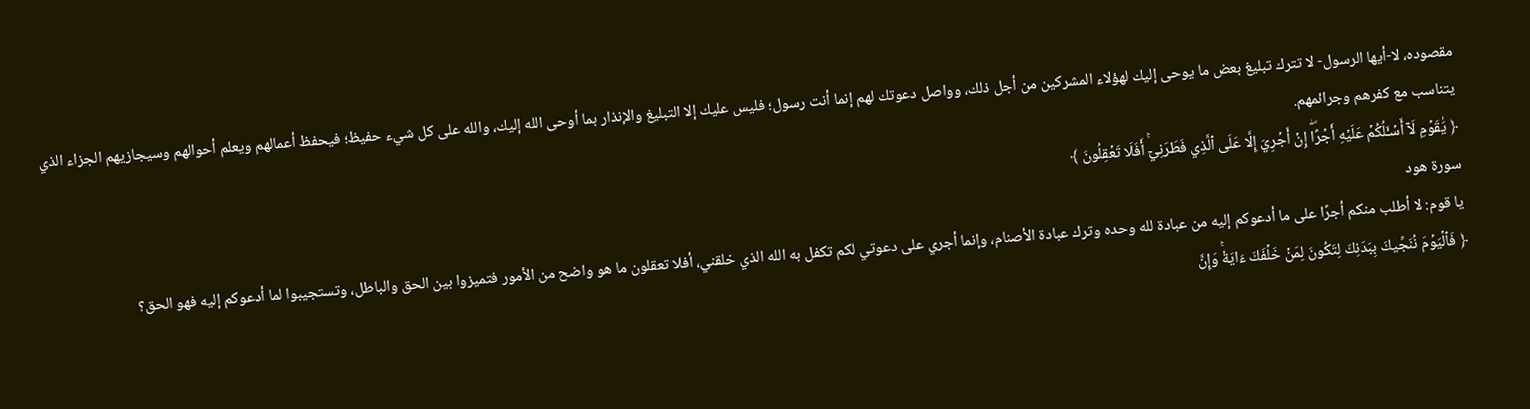مقصوده، لا-أيها الرسول- لا تترك تبليغ بعض ما يوحى إليك لهؤلاء المشركين من أجل ذلك، وواصل دعوتك لهم إنما أنت رسول؛ فليس عليك إلا التبليغ والإنذار بما أوحى الله إليك، والله على كل شيء حفيظ؛ فيحفظ أعمالهم ويعلم أحوالهم وسيجازيهم الجزاء الذي يتناسب مع كفرهم وجرائمهم.
﴿ يَٰقَوۡمِ لَآ أَسۡـَٔلُكُمۡ عَلَيۡهِ أَجۡرًاۖ إِنۡ أَجۡرِيَ إِلَّا عَلَى ٱلَّذِي فَطَرَنِيٓۚ أَفَلَا تَعۡقِلُونَ ﴾
سورة هود
يا قوم: لا أطلب منكم أجرًا على ما أدعوكم إليه من عبادة لله وحده وترك عبادة الأصنام، وإنما أجري على دعوتي لكم تكفل به الله الذي خلقني، أفلا تعقلون ما هو واضح من الأمور فتميزوا بين الحق والباطل، وتستجيبوا لما أدعوكم إليه فهو الحق؟
﴿ فَٱلۡيَوۡمَ نُنَجِّيكَ بِبَدَنِكَ لِتَكُونَ لِمَنۡ خَلۡفَكَ ءَايَةٗۚ وَإِنَّ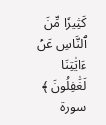كَثِيرٗا مِّنَ ٱلنَّاسِ عَنۡ ءَايَٰتِنَا لَغَٰفِلُونَ ﴾
سورة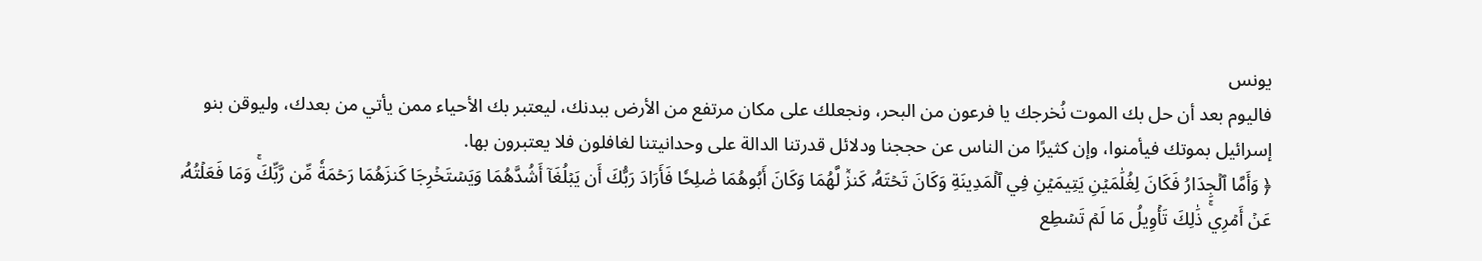يونس
فاليوم بعد أن حل بك الموت نُخرجك يا فرعون من البحر، ونجعلك على مكان مرتفع من الأرض ببدنك، ليعتبر بك الأحياء ممن يأتي من بعدك، وليوقن بنو إسرائيل بموتك فيأمنوا، وإن كثيرًا من الناس عن حججنا ودلائل قدرتنا الدالة على وحدانيتنا لغافلون فلا يعتبرون بها.
﴿ وَأَمَّا ٱلۡجِدَارُ فَكَانَ لِغُلَٰمَيۡنِ يَتِيمَيۡنِ فِي ٱلۡمَدِينَةِ وَكَانَ تَحۡتَهُۥ كَنزٞ لَّهُمَا وَكَانَ أَبُوهُمَا صَٰلِحٗا فَأَرَادَ رَبُّكَ أَن يَبۡلُغَآ أَشُدَّهُمَا وَيَسۡتَخۡرِجَا كَنزَهُمَا رَحۡمَةٗ مِّن رَّبِّكَۚ وَمَا فَعَلۡتُهُۥ عَنۡ أَمۡرِيۚ ذَٰلِكَ تَأۡوِيلُ مَا لَمۡ تَسۡطِع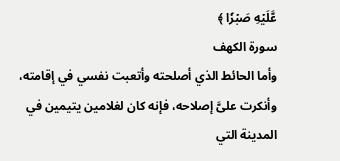عَّلَيۡهِ صَبۡرٗا ﴾
سورة الكهف
وأما الحائط الذي أصلحته وأتعبت نفسي في إقامته، وأنكرت علىَّ إصلاحه، فإنه كان لغلامين يتيمين في المدينة التي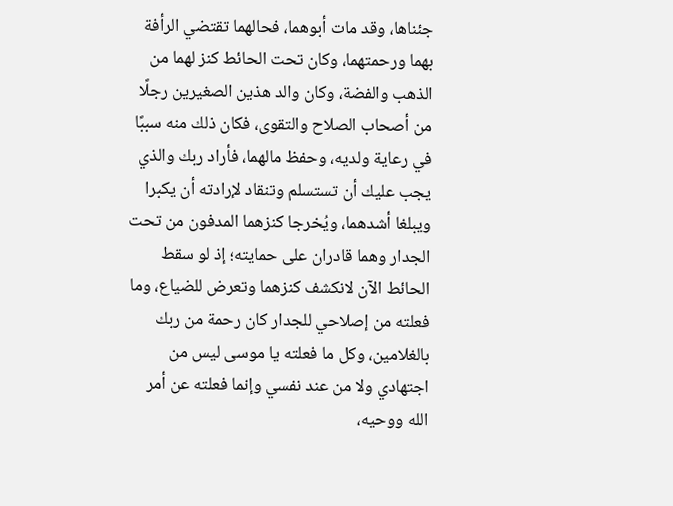جئناها، وقد مات أبوهما، فحالهما تقتضي الرأفة بهما ورحمتهما، وكان تحت الحائط كنز لهما من الذهب والفضة، وكان والد هذين الصغيرين رجلًا من أصحاب الصلاح والتقوى، فكان ذلك منه سببًا في رعاية ولديه، وحفظ مالهما، فأراد ربك والذي يجب عليك أن تستسلم وتنقاد لإرادته أن يكبرا ويبلغا أشدهما، ويُخرجا كنزهما المدفون من تحت الجدار وهما قادران على حمايته؛ إذ لو سقط الحائط الآن لانكشف كنزهما وتعرض للضياع، وما فعلته من إصلاحي للجدار كان رحمة من ربك بالغلامين، وكل ما فعلته يا موسى ليس من اجتهادي ولا من عند نفسي وإنما فعلته عن أمر الله ووحيه،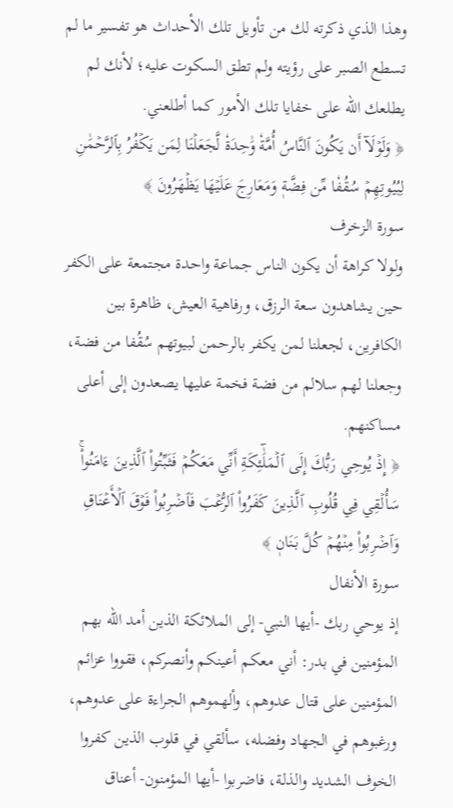وهذا الذي ذكرته لك من تأويل تلك الأحداث هو تفسير ما لم تسطع الصبر على رؤيته ولم تطق السكوت عليه؛ لأنك لم يطلعك الله على خفايا تلك الأمور كما أطلعني.
﴿ وَلَوۡلَآ أَن يَكُونَ ٱلنَّاسُ أُمَّةٗ وَٰحِدَةٗ لَّجَعَلۡنَا لِمَن يَكۡفُرُ بِٱلرَّحۡمَٰنِ لِبُيُوتِهِمۡ سُقُفٗا مِّن فِضَّةٖ وَمَعَارِجَ عَلَيۡهَا يَظۡهَرُونَ ﴾
سورة الزخرف
ولولا كراهة أن يكون الناس جماعة واحدة مجتمعة على الكفر حين يشاهدون سعة الرزق، ورفاهية العيش، ظاهرة بين الكافرين، لجعلنا لمن يكفر بالرحمن لبيوتهم سُقُفا من فضة، وجعلنا لهم سلالم من فضة فخمة عليها يصعدون إلى أعلى مساكنهم.
﴿ إِذۡ يُوحِي رَبُّكَ إِلَى ٱلۡمَلَٰٓئِكَةِ أَنِّي مَعَكُمۡ فَثَبِّتُواْ ٱلَّذِينَ ءَامَنُواْۚ سَأُلۡقِي فِي قُلُوبِ ٱلَّذِينَ كَفَرُواْ ٱلرُّعۡبَ فَٱضۡرِبُواْ فَوۡقَ ٱلۡأَعۡنَاقِ وَٱضۡرِبُواْ مِنۡهُمۡ كُلَّ بَنَانٖ ﴾
سورة الأنفال
إذ يوحي ربك -أيها النبي- إلى الملائكة الذين أمد الله بهم المؤمنين في بدر: أني معكم أعينكم وأنصركم، فقووا عزائم المؤمنين على قتال عدوهم، وألهموهم الجراءة على عدوهم، ورغبوهم في الجهاد وفضله، سألقي في قلوب الذين كفروا الخوف الشديد والذلة، فاضربوا -أيها المؤمنون- أعناق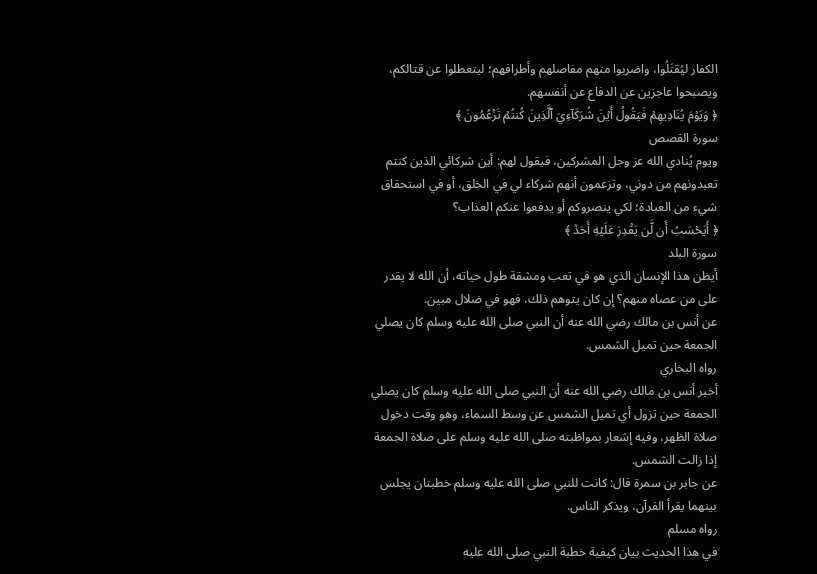الكفار ليُقتَلُوا، واضربوا منهم مفاصلهم وأطرافهم؛ ليتعطلوا عن قتالكم، ويصبحوا عاجزين عن الدفاع عن أنفسهم.
﴿ وَيَوۡمَ يُنَادِيهِمۡ فَيَقُولُ أَيۡنَ شُرَكَآءِيَ ٱلَّذِينَ كُنتُمۡ تَزۡعُمُونَ ﴾
سورة القصص
ويوم يُنادي الله عز وجل المشركين، فيقول لهم: أين شركائي الذين كنتم تعبدونهم من دوني، وتزعمون أنهم شركاء لي في الخلق، أو في استحقاق شيء من العبادة؛ لكي ينصروكم أو يدفعوا عنكم العذاب؟
﴿ أَيَحۡسَبُ أَن لَّن يَقۡدِرَ عَلَيۡهِ أَحَدٞ ﴾
سورة البلد
أيظن هذا الإنسان الذي هو في تعب ومشقة طول حياته، أن الله لا يقدر على من عصاه منهم؟ إن كان يتوهم ذلك، فهو في ضلال مبين.
عن أنس بن مالك رضي الله عنه أن النبي صلى الله عليه وسلم كان يصلي الجمعة حين تميل الشمس.
رواه البخاري
أخبر أنس بن مالك رضي الله عنه أن النبي صلى الله عليه وسلم كان يصلي الجمعة حين تزول أي تميل الشمس عن وسط السماء، وهو وقت دخول صلاة الظهر، وفيه إشعار بمواظبته صلى الله عليه وسلم على صلاة الجمعة إذا زالت الشمس.
عن جابر بن سمرة قال: كانت للنبي صلى الله عليه وسلم خطبتان يجلس بينهما يقرأ القرآن، ويذكر الناس.
رواه مسلم
في هذا الحديث بيان كيفية خطبة النبي صلى الله عليه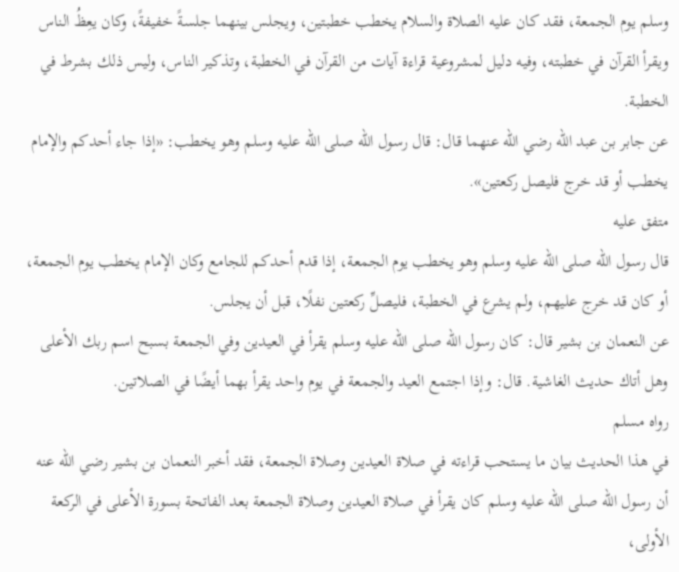وسلم يوم الجمعة، فقد كان عليه الصلاة والسلام يخطب خطبتين، ويجلس بينهما جلسةً خفيفةً، وكان يعِظُ الناس ويقرأ القرآن في خطبته، وفيه دليل لمشروعية قراءة آيات من القرآن في الخطبة، وتذكير الناس، وليس ذلك بشرط في الخطبة.
عن جابر بن عبد الله رضي الله عنهما قال: قال رسول الله صلى الله عليه وسلم وهو يخطب: «إذا جاء أحدكم والإمام يخطب أو قد خرج فليصل ركعتين».
متفق عليه
قال رسول الله صلى الله عليه وسلم وهو يخطب يوم الجمعة، إذا قدم أحدكم للجامع وكان الإمام يخطب يوم الجمعة، أو كان قد خرج عليهم، ولم يشرع في الخطبة، فليصلِّ ركعتين نفلًا، قبل أن يجلس.
عن النعمان بن بشير قال: كان رسول الله صلى الله عليه وسلم يقرأ في العيدين وفي الجمعة بسبح اسم ربك الأعلى وهل أتاك حديث الغاشية. قال: وإذا اجتمع العيد والجمعة في يوم واحد يقرأ بهما أيضًا في الصلاتين.
رواه مسلم
في هذا الحديث بيان ما يستحب قراءته في صلاة العيدين وصلاة الجمعة، فقد أخبر النعمان بن بشير رضي الله عنه أن رسول الله صلى الله عليه وسلم كان يقرأ في صلاة العيدين وصلاة الجمعة بعد الفاتحة بسورة الأعلى في الركعة الأولى،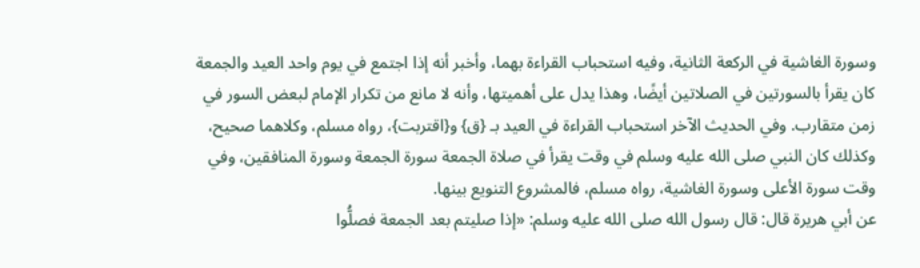وسورة الغاشية في الركعة الثانية، وفيه استحباب القراءة بهما، وأخبر أنه إذا اجتمع في يوم واحد العيد والجمعة كان يقرأ بالسورتين في الصلاتين أيضًا، وهذا يدل على أهميتها، وأنه لا مانع من تكرار الإمام لبعض السور في زمن متقارب. وفي الحديث الآخر استحباب القراءة في العيد بـ {ق} و{اقتربت}، رواه مسلم، وكلاهما صحيح، وكذلك كان النبي صلى الله عليه وسلم في وقت يقرأ في صلاة الجمعة سورة الجمعة وسورة المنافقين، وفي وقت سورة الأعلى وسورة الغاشية، رواه مسلم، فالمشروع التنويع بينها.
عن أبي هريرة قال: قال رسول الله صلى الله عليه وسلم: «إذا صليتم بعد الجمعة فصلُّوا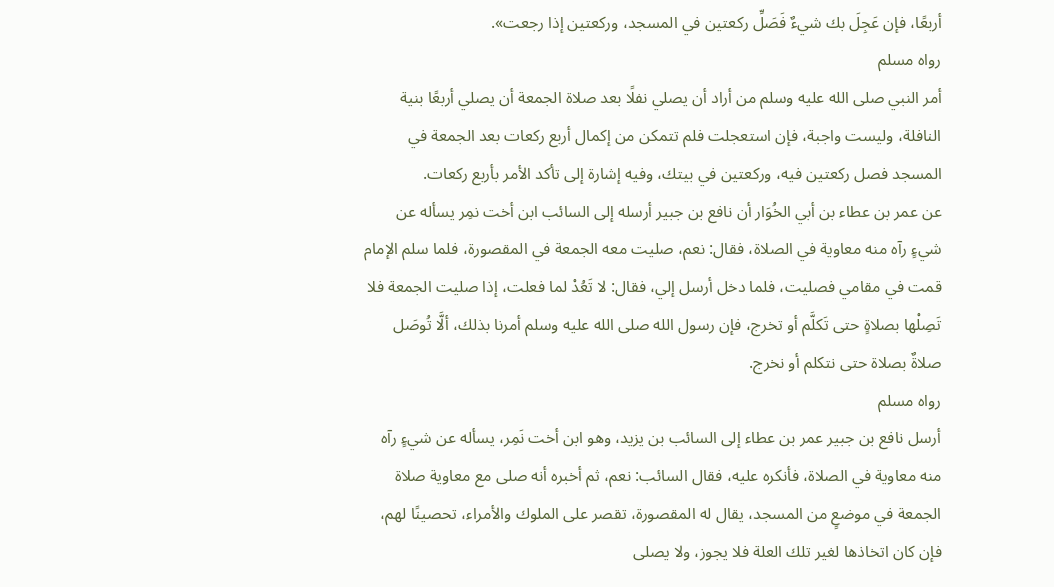أربعًا، فإن عَجِلَ بك شيءٌ فَصَلِّ ركعتين في المسجد، وركعتين إذا رجعت».
رواه مسلم
أمر النبي صلى الله عليه وسلم من أراد أن يصلي نفلًا بعد صلاة الجمعة أن يصلي أربعًا بنية النافلة، وليست واجبة، فإن استعجلت فلم تتمكن من إكمال أربع ركعات بعد الجمعة في المسجد فصل ركعتين فيه، وركعتين في بيتك، وفيه إشارة إلى تأكد الأمر بأربع ركعات.
عن عمر بن عطاء بن أبي الخُوَار أن نافع بن جبير أرسله إلى السائب ابن أخت نمِر يسأله عن شيءٍ رآه منه معاوية في الصلاة، فقال: نعم، صليت معه الجمعة في المقصورة، فلما سلم الإمام قمت في مقامي فصليت، فلما دخل أرسل إلي، فقال: لا تَعُدْ لما فعلت، إذا صليت الجمعة فلا تَصِلْها بصلاةٍ حتى تَكلَّم أو تخرج، فإن رسول الله صلى الله عليه وسلم أمرنا بذلك، ألَّا تُوصَل صلاةٌ بصلاة حتى نتكلم أو نخرج.
رواه مسلم
أرسل نافع بن جبير عمر بن عطاء إلى السائب بن يزيد، وهو ابن أخت نَمِر، يسأله عن شيءٍ رآه منه معاوية في الصلاة، فأنكره عليه، فقال السائب: نعم، ثم أخبره أنه صلى مع معاوية صلاة الجمعة في موضعٍ من المسجد، يقال له المقصورة، تقصر على الملوك والأمراء، تحصينًا لهم، فإن كان اتخاذها لغير تلك العلة فلا يجوز، ولا يصلى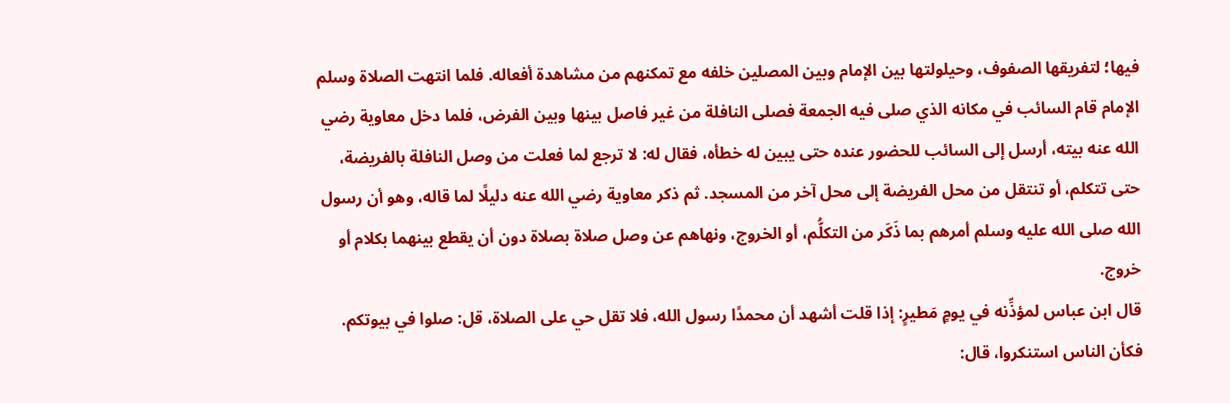فيها؛ لتفريقها الصفوف، وحيلولتها بين الإمام وبين المصلين خلفه مع تمكنهم من مشاهدة أفعاله. فلما انتهت الصلاة وسلم الإمام قام السائب في مكانه الذي صلى فيه الجمعة فصلى النافلة من غير فاصل بينها وبين الفرض، فلما دخل معاوية رضي الله عنه بيته، أرسل إلى السائب للحضور عنده حتى يبين له خطأه، فقال له: لا ترجع لما فعلت من وصل النافلة بالفريضة، حتى تتكلم، أو تنتقل من محل الفريضة إلى محل آخر من المسجد. ثم ذكر معاوية رضي الله عنه دليلًا لما قاله، وهو أن رسول الله صلى الله عليه وسلم أمرهم بما ذَكَر من التكلُّم، أو الخروج، ونهاهم عن وصل صلاة بصلاة دون أن يقطع بينهما بكلام أو خروج.
قال ابن عباس لمؤذِّنه في يومٍ مَطيرٍ: إذا قلت أشهد أن محمدًا رسول الله، فلا تقل حي على الصلاة، قل: صلوا في بيوتكم. فكأن الناس استنكروا، قال: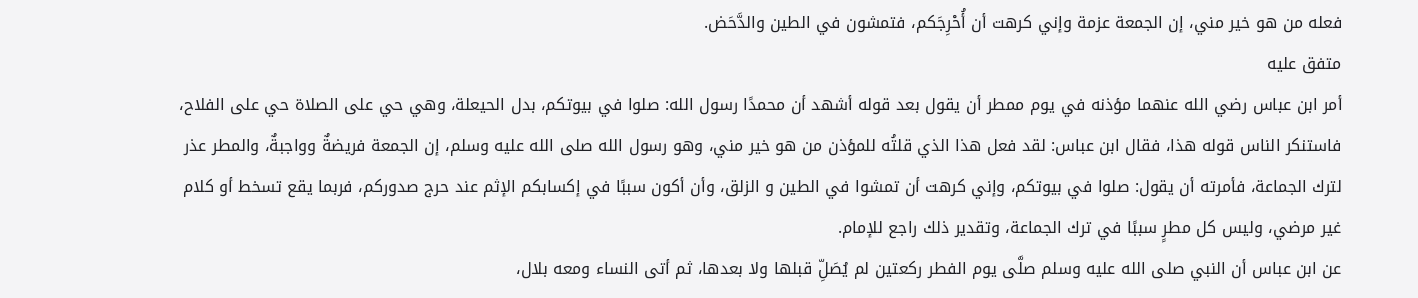فعله من هو خير مني، إن الجمعة عزمة وإني كرهت أن أُحْرِجَكم، فتمشون في الطين والدَّحَض.
متفق عليه
أمر ابن عباس رضي الله عنهما مؤذنه في يوم ممطر أن يقول بعد قوله أشهد أن محمدًا رسول الله: صلوا في بيوتكم، بدل الحيعلة، وهي حي على الصلاة حي على الفلاح، فاستنكر الناس قوله هذا، فقال ابن عباس: لقد فعل هذا الذي قلتُه للمؤذن من هو خير مني، وهو رسول الله صلى الله عليه وسلم، إن الجمعة فريضةٌ وواجبةٌ، والمطر عذر لترك الجماعة، فأمرته أن يقول: صلوا في بيوتكم، وإني كرهت أن تمشوا في الطين و الزلق، وأن أكون سببًا في إكسابكم الإثم عند حرج صدوركم، فربما يقع تسخط أو كلام غير مرضي، وليس كل مطرٍ سببًا في ترك الجماعة، وتقدير ذلك راجع للإمام.
عن ابن عباس أن النبي صلى الله عليه وسلم صلَّى يوم الفطر ركعتين لم يُصَلِّ قبلها ولا بعدها، ثم أتى النساء ومعه بلال،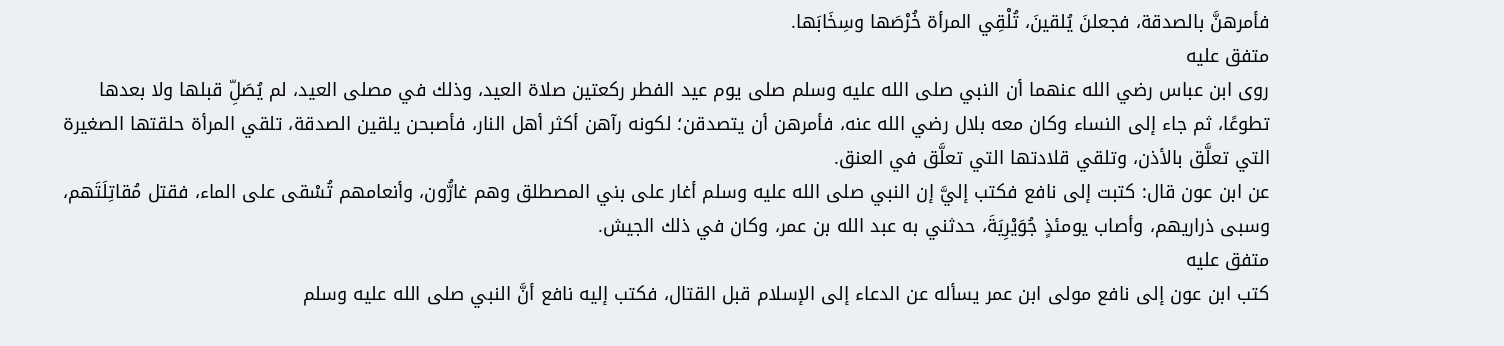فأمرهنَّ بالصدقة، فجعلنَ يُلقينَ، تُلْقِي المرأة خُرْصَها وسِخَابَها.
متفق عليه
روى ابن عباس رضي الله عنهما أن النبي صلى الله عليه وسلم صلى يوم عيد الفطر ركعتين صلاة العيد، وذلك في مصلى العيد، لم يُصَلِّ قبلها ولا بعدها تطوعًا، ثم جاء إلى النساء وكان معه بلال رضي الله عنه، فأمرهن أن يتصدقن؛ لكونه رآهن أكثر أهل النار، فأصبحن يلقين الصدقة، تلقي المرأة حلقتها الصغيرة التي تعلَّق بالأذن، وتلقي قلادتها التي تعلَّق في العنق.
عن ابن عون قال: كتبت إلى نافع فكتب إليَّ إن النبي صلى الله عليه وسلم أغار على بني المصطلق وهم غارُّون، وأنعامهم تُسْقى على الماء، فقتل مُقاتِلَتَهم، وسبى ذراريهم، وأصاب يومئذٍ جُوَيْرِيَةَ، حدثني به عبد الله بن عمر، وكان في ذلك الجيش.
متفق عليه
كتب ابن عون إلى نافع مولى ابن عمر يسأله عن الدعاء إلى الإسلام قبل القتال، فكتب إليه نافع أنَّ النبي صلى الله عليه وسلم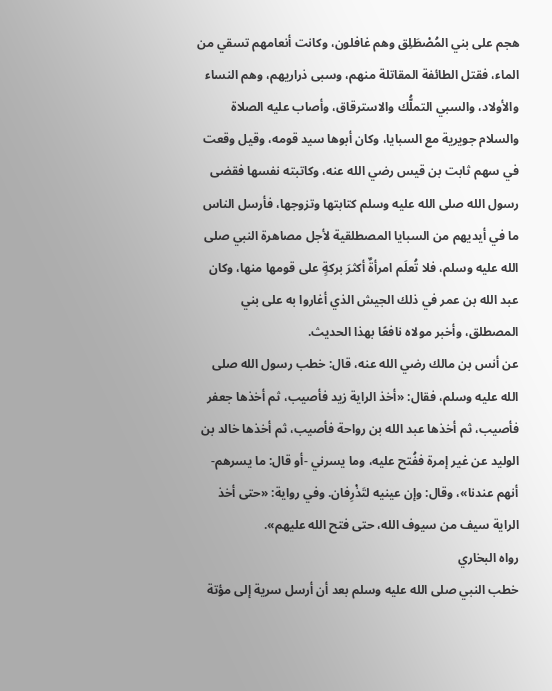هجم على بني المُصْطَلِق وهم غافلون، وكانت أنعامهم تسقي من الماء، فقتل الطائفة المقاتلة منهم، وسبى ذراريهم، وهم النساء والأولاد، والسبي التملُّك والاسترقاق، وأصاب عليه الصلاة والسلام جويرية مع السبايا، وكان أبوها سيد قومه، وقيل وقعت في سهم ثابت بن قيس رضي الله عنه، وكاتبته نفسها فقضى رسول الله صلى الله عليه وسلم كتابتها وتزوجها، فأرسل الناس ما في أيديهم من السبايا المصطلقية لأجل مصاهرة النبي صلى الله عليه وسلم، فلا تُعلَم امرأةٌ أكثرَ بركةٍ على قومها منها، وكان عبد الله بن عمر في ذلك الجيش الذي أغاروا به على بني المصطلق، وأخبر مولاه نافعًا بهذا الحديث.
عن أنس بن مالك رضي الله عنه، قال: خطب رسول الله صلى الله عليه وسلم، فقال: «أخذ الراية زيد فأصيب، ثم أخذها جعفر فأصيب، ثم أخذها عبد الله بن رواحة فأصيب، ثم أخذها خالد بن الوليد عن غير إمرة ففُتح عليه، وما يسرني -أو قال: ما يسرهم- أنهم عندنا»، وقال: وإن عينيه لتَذْرِفان. وفي رواية: «حتى أخذ الراية سيف من سيوف الله، حتى فتح الله عليهم».
رواه البخاري
خطب النبي صلى الله عليه وسلم بعد أن أرسل سرية إلى مؤتة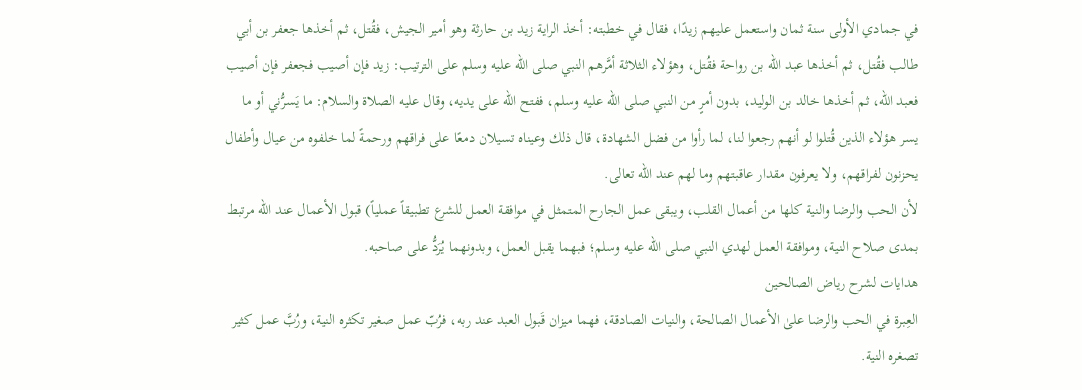في جمادي الأولى سنة ثمان واستعمل عليهم زيدًا، فقال في خطبته: أخذ الراية زيد بن حارثة وهو أمير الجيش، فقُتل، ثم أخذها جعفر بن أبي طالب فقُتل، ثم أخذها عبد الله بن رواحة فقُتل، وهؤلاء الثلاثة أمَّرهم النبي صلى الله عليه وسلم على الترتيب: زيد فإن أصيب فجعفر فإن أصيب فعبد الله، ثم أخذها خالد بن الوليد، بدون أمرٍ من النبي صلى الله عليه وسلم، ففتح الله على يديه، وقال عليه الصلاة والسلام: ما يَسرُّني أو ما يسر هؤلاء الذين قُتلوا لو أنهم رجعوا لنا، لما رأوا من فضل الشهادة، قال ذلك وعيناه تسيلان دمعًا على فراقهم ورحمةً لما خلفوه من عيال وأطفال يحزنون لفراقهم، ولا يعرفون مقدار عاقبتهم وما لهم عند الله تعالى.
لأن الحب والرضا والنية كلها من أعمال القلب، ويبقى عمل الجارح المتمثل في موافقة العمل للشرع تطبيقاً عملياً) قبول الأعمال عند الله مرتبط بمدى صلاح النية، وموافقة العمل لهدي النبي صلى الله عليه وسلم؛ فبهما يقبل العمل، وبدونهما يُرَدُّ على صاحبه.
هدايات لشرح رياض الصالحين
العِبرة في الحب والرضا علىٰ الأعمال الصالحة، والنيات الصادقة، فهما ميزان قَبول العبد عند ربه، فرُبّ عمل صغير تكثره النية، ورُبَّ عمل كثير تصغره النية.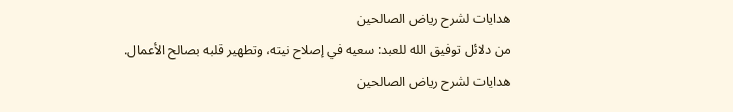هدايات لشرح رياض الصالحين
من دلائل توفيق الله للعبد: سعيه في إصلاح نيته، وتطهير قلبه بصالح الأعمال.
هدايات لشرح رياض الصالحين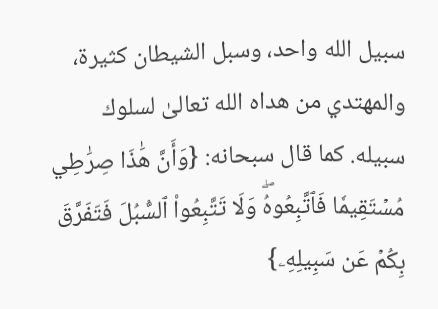سبيل الله واحد، وسبل الشيطان كثيرة، والمهتدي من هداه الله تعالىٰ لسلوك سبيله. كما قال سبحانه: {وَأَنَّ هَٰذَا صِرَٰطِي مُسۡتَقِيمٗا فَٱتَّبِعُوهُۖ وَلَا تَتَّبِعُواْ ٱلسُّبُلَ فَتَفَرَّقَ بِكُمۡ عَن سَبِيلِهِۦ}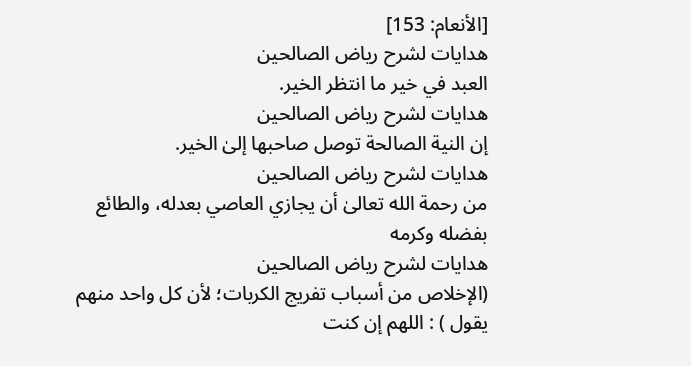[الأنعام: 153]
هدايات لشرح رياض الصالحين
العبد في خير ما انتظر الخير.
هدايات لشرح رياض الصالحين
إن النية الصالحة توصل صاحبها إلىٰ الخير.
هدايات لشرح رياض الصالحين
من رحمة الله تعالىٰ أن يجازي العاصي بعدله، والطائع بفضله وكرمه
هدايات لشرح رياض الصالحين
(الإخلاص من أسباب تفريج الكربات؛ لأن كل واحد منهم يقول ) : اللهم إن كنت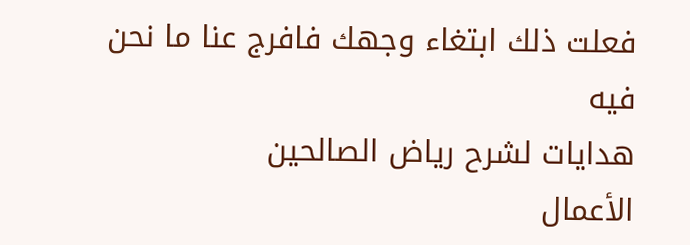فعلت ذلك ابتغاء وجهك فافرج عنا ما نحن فيه
هدايات لشرح رياض الصالحين
الأعمال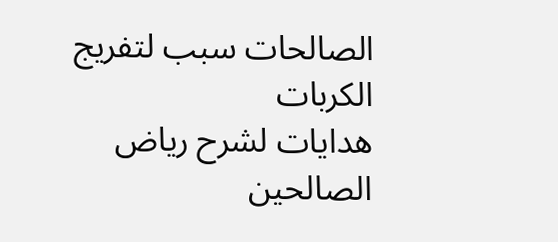الصالحات سبب لتفريج الكربات
هدايات لشرح رياض الصالحين